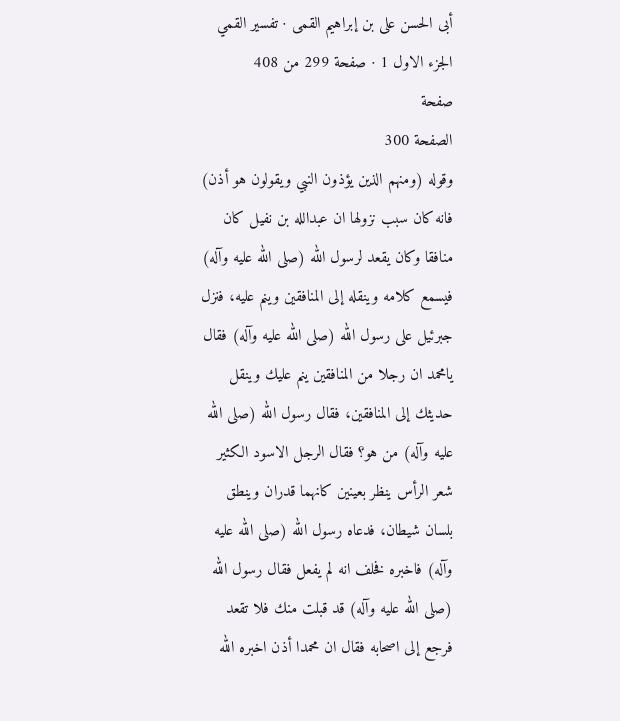أبى الحسن على بن إبراهيم القمى · تفسير القمي الجزء الاول 1 · صفحة 299 من 408
صفحة
الصفحة 300
وقوله (ومنهم الذين يؤذون النبي ويقولون هو أذن) فانه كان سبب نزولها ان عبدالله بن نفيل كان منافقا وكان يقعد لرسول الله (صلى الله عليه وآله) فيسمع كلامه وينقله إلى المنافقين وينم عليه، فنزل جبرئيل على رسول الله (صلى الله عليه وآله) فقال يامحمد ان رجلا من المنافقين ينم عليك وينقل حديثك إلى المنافقين، فقال رسول الله (صلى الله عليه وآله) من هو؟ فقال الرجل الاسود الكثير شعر الرأس ينظر بعينين كانهما قدران وينطق بلسان شيطان، فدعاه رسول الله (صلى الله عليه وآله) فاخبره فخلف انه لم يفعل فقال رسول الله (صلى الله عليه وآله) قد قبلت منك فلا تقعد فرجع إلى اصحابه فقال ان محمدا أذن اخبره الله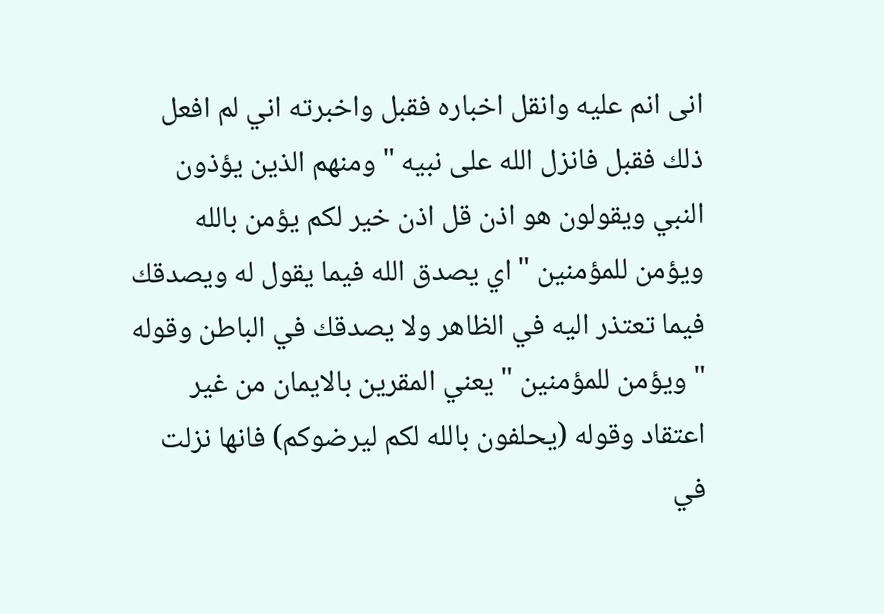انى انم عليه وانقل اخباره فقبل واخبرته اني لم افعل ذلك فقبل فانزل الله على نبيه " ومنهم الذين يؤذون النبي ويقولون هو اذن قل اذن خير لكم يؤمن بالله ويؤمن للمؤمنين " اي يصدق الله فيما يقول له ويصدقك فيما تعتذر اليه في الظاهر ولا يصدقك في الباطن وقوله " ويؤمن للمؤمنين " يعني المقرين بالايمان من غير اعتقاد وقوله (يحلفون بالله لكم ليرضوكم) فانها نزلت في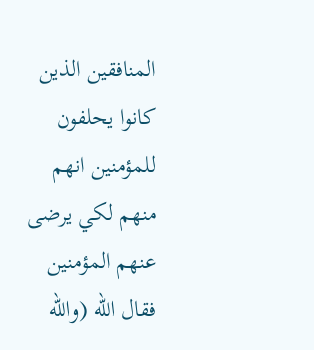المنافقين الذين كانوا يحلفون للمؤمنين انهم منهم لكي يرضى عنهم المؤمنين فقال الله (والله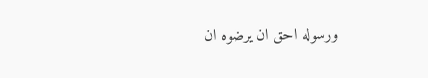ورسوله احق ان يرضوه ان